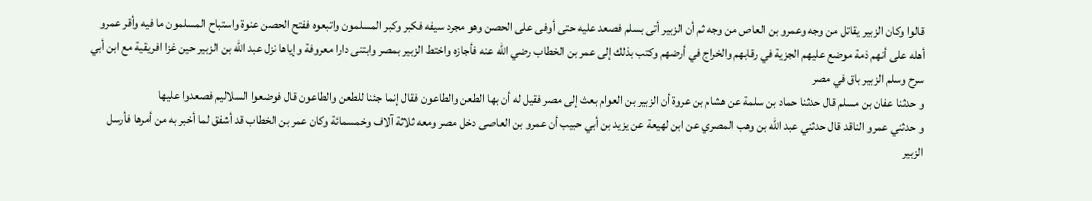قالوا وكان الزبير يقاتل من وجه وعمرو بن العاص من وجه ثم أن الزبير أتى بسلم فصعد عليه حتى أوفى على الحصن وهو مجرد سيفه فكبر وكبر المسلمون واتبعوه ففتح الحصن عنوة واستباح المسلمون ما فيه وأقر عمرو أهله على أنهم ذمة موضع عليهم الجزية في رقابهم والخراج في أرضهم وكتب بذلك إلى عمر بن الخطاب رضي الله عنه فأجازه واختط الزبير بمصر وابتنى دارا معروفة وإياها نزل عبد الله بن الزبير حين غزا افريقية مع ابن أبي سرح وسلم الزبير باق في مصر
و حدثنا عفان بن مسلم قال حدثنا حماد بن سلمة عن هشام بن عروة أن الزبير بن العوام بعث إلى مصر فقيل له أن بها الطعن والطاعون فقال إنما جئنا للطعن والطاعون قال فوضعوا السلاليم فصعدوا عليها
و حدثني عمرو الناقد قال حدثني عبد الله بن وهب المصري عن ابن لهيعة عن يزيد بن أبي حبيب أن عمرو بن العاصى دخل مصر ومعه ثلاثة آلاف وخمسمائة وكان عمر بن الخطاب قد أشفق لما أخبر به من أمرها فأرسل الزبير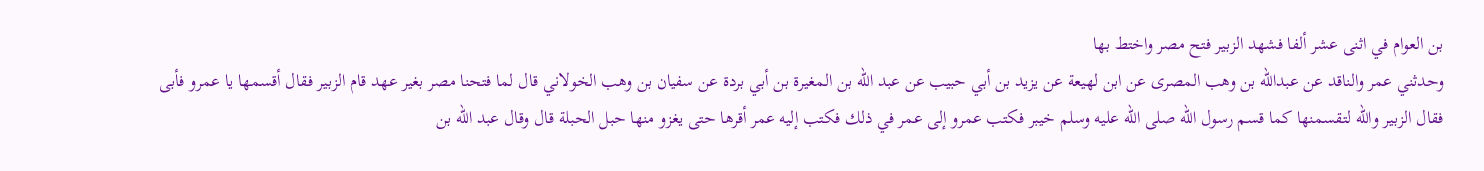بن العوام في اثنى عشر ألفا فشهد الزبير فتح مصر واختط بها
وحدثني عمر والناقد عن عبدالله بن وهب المصرى عن ابن لهيعة عن يزيد بن أبي حبيب عن عبد الله بن المغيرة بن أبي بردة عن سفيان بن وهب الخولاني قال لما فتحنا مصر بغير عهد قام الزبير فقال أقسمها يا عمرو فأبى فقال الزبير والله لتقسمنها كما قسم رسول الله صلى الله عليه وسلم خيبر فكتب عمرو إلى عمر في ذلك فكتب إليه عمر أقرها حتى يغزو منها حبل الحبلة قال وقال عبد الله بن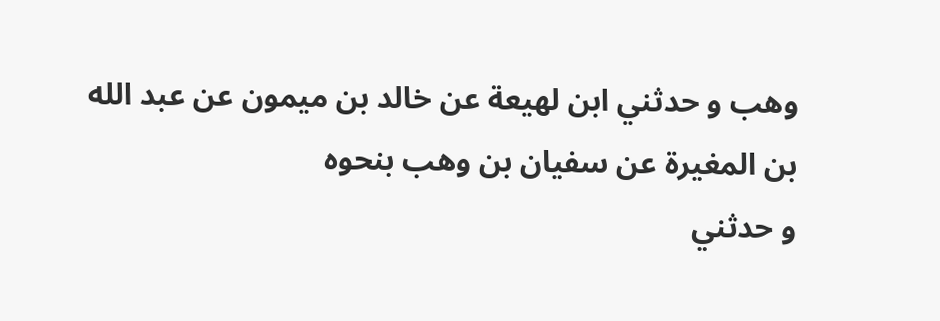وهب و حدثني ابن لهيعة عن خالد بن ميمون عن عبد الله بن المغيرة عن سفيان بن وهب بنحوه
و حدثني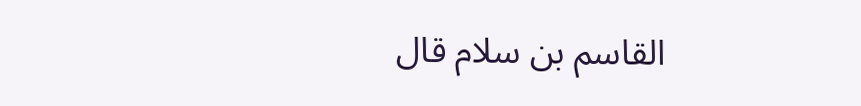القاسم بن سلام قال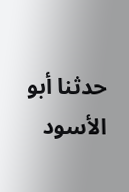حدثنا أبو الأسود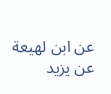عن ابن لهيعة عن يزيد